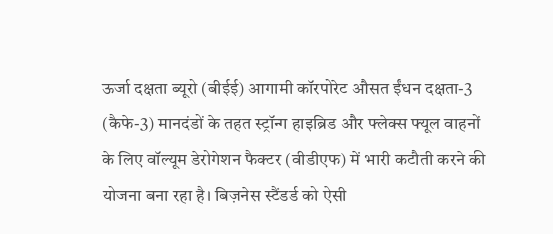ऊर्जा दक्षता ब्यूरो (बीईई) आगामी कॉरपोरेट औसत ईंधन दक्षता-3 (कैफे-3) मानदंडों के तहत स्ट्रॉन्ग हाइब्रिड और फ्लेक्स फ्यूल वाहनों के लिए वॉल्यूम डेरोगेशन फैक्टर (वीडीएफ) में भारी कटौती करने की योजना बना रहा है। बिज़नेस स्टैंडर्ड को ऐसी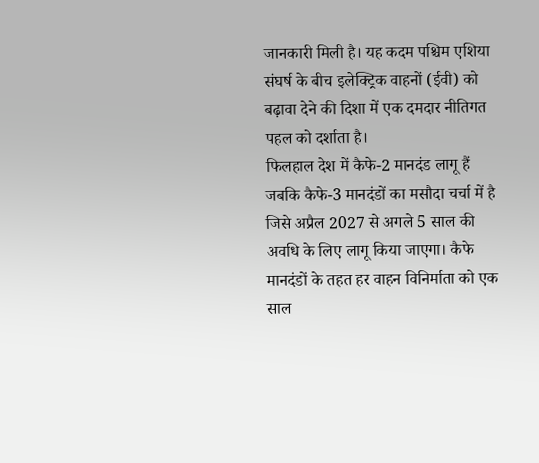जानकारी मिली है। यह कदम पश्चिम एशिया संघर्ष के बीच इलेक्ट्रिक वाहनों (ईवी) को बढ़ावा देने की दिशा में एक दमदार नीतिगत पहल को दर्शाता है।
फिलहाल देश में कैफे-2 मानदंड लागू हैं जबकि कैफे-3 मानदंडों का मसौदा चर्चा में है जिसे अप्रैल 2027 से अगले 5 साल की अवधि के लिए लागू किया जाएगा। कैफे मानदंडों के तहत हर वाहन विनिर्माता को एक साल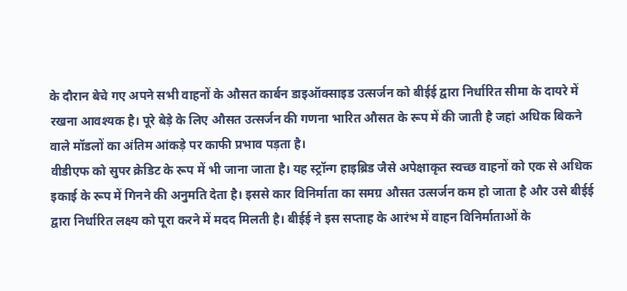के दौरान बेचे गए अपने सभी वाहनों के औसत कार्बन डाइऑक्साइड उत्सर्जन को बीईई द्वारा निर्धारित सीमा के दायरे में रखना आवश्यक है। पूरे बेड़े के लिए औसत उत्सर्जन की गणना भारित औसत के रूप में की जाती है जहां अधिक बिकने वाले मॉडलों का अंतिम आंकड़े पर काफी प्रभाव पड़ता है।
वीडीएफ को सुपर क्रेडिट के रूप में भी जाना जाता है। यह स्ट्रॉन्ग हाइब्रिड जैसे अपेक्षाकृत स्वच्छ वाहनों को एक से अधिक इकाई के रूप में गिनने की अनुमति देता है। इससे कार विनिर्माता का समग्र औसत उत्सर्जन कम हो जाता है और उसे बीईई द्वारा निर्धारित लक्ष्य को पूरा करने में मदद मिलती है। बीईई ने इस सप्ताह के आरंभ में वाहन विनिर्माताओं के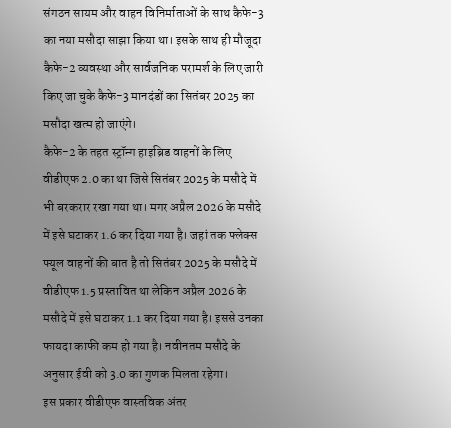संगठन सायम और वाहन विनिर्माताओं के साथ कैफे-3 का नया मसौदा साझा किया था। इसके साथ ही मौजूदा कैफे-2 व्यवस्था और सार्वजनिक परामर्श के लिए जारी किए जा चुके कैफे-3 मानदंडों का सितंबर 2025 का मसौदा खत्म हो जाएंगे।
कैफे-2 के तहत स्ट्रॉन्ग हाइब्रिड वाहनों के लिए वीडीएफ 2.0 का था जिसे सितंबर 2025 के मसौदे में भी बरकरार रखा गया था। मगर अप्रैल 2026 के मसौदे में इसे घटाकर 1.6 कर दिया गया है। जहां तक फ्लेक्स फ्यूल वाहनों की बात है तो सितंबर 2025 के मसौदे में वीडीएफ 1.5 प्रस्तावित था लेकिन अप्रैल 2026 के मसौदे में इसे घटाकर 1.1 कर दिया गया है। इससे उनका फायदा काफी कम हो गया है। नवीनतम मसौदे के अनुसार ईवी को 3.0 का गुणक मिलता रहेगा।
इस प्रकार वीडीएफ वास्तविक अंतर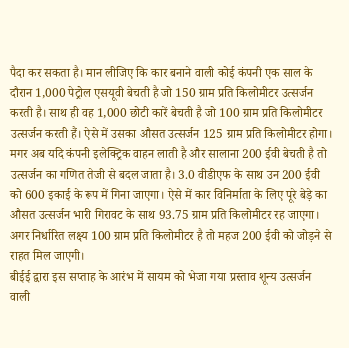पैदा कर सकता है। मान लीजिए कि कार बनाने वाली कोई कंपनी एक साल के दौरान 1,000 पेट्रोल एसयूवी बेचती है जो 150 ग्राम प्रति किलोमीटर उत्सर्जन करती है। साथ ही वह 1,000 छोटी कारें बेचती है जो 100 ग्राम प्रति किलोमीटर उत्सर्जन करती हैं। ऐसे में उसका औसत उत्सर्जन 125 ग्राम प्रति किलोमीटर होगा।
मगर अब यदि कंपनी इलेक्ट्रिक वाहन लाती है और सालाना 200 ईवी बेचती है तो उत्सर्जन का गणित तेजी से बदल जाता है। 3.0 वीडीएफ के साथ उन 200 ईवी को 600 इकाई के रूप में गिना जाएगा। ऐसे में कार विनिर्माता के लिए पूरे बेड़े का औसत उत्सर्जन भारी गिरावट के साथ 93.75 ग्राम प्रति किलोमीटर रह जाएगा। अगर निर्धारित लक्ष्य 100 ग्राम प्रति किलोमीटर है तो महज 200 ईवी को जोड़ने से राहत मिल जाएगी।
बीईई द्वारा इस सप्ताह के आरंभ में सायम को भेजा गया प्रस्ताव शून्य उत्सर्जन वाली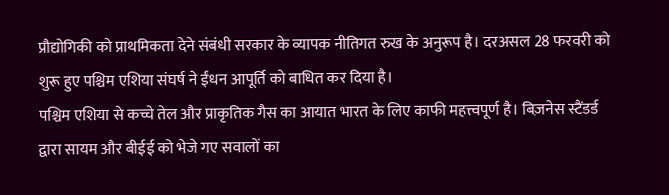प्रौद्योगिकी को प्राथमिकता देने संबंधी सरकार के व्यापक नीतिगत रुख के अनुरूप है। दरअसल 28 फरवरी को शुरू हुए पश्चिम एशिया संघर्ष ने ईंधन आपूर्ति को बाधित कर दिया है।
पश्चिम एशिया से कच्चे तेल और प्राकृतिक गैस का आयात भारत के लिए काफी महत्त्वपूर्ण है। बिज़नेस स्टैंडर्ड द्वारा सायम और बीईई को भेजे गए सवालों का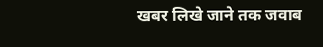खबर लिखे जाने तक जवाब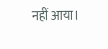नहीं आया।